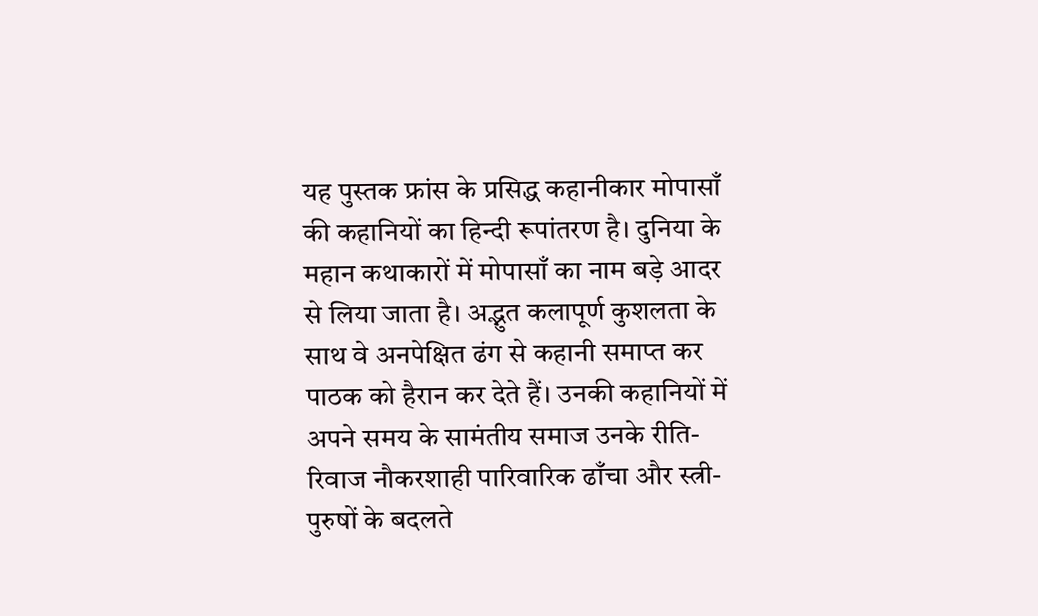यह पुस्तक फ्रांस के प्रसिद्ध कहानीकार मोपासाँ की कहानियों का हिन्दी रूपांतरण है। दुनिया के महान कथाकारों में मोपासाँ का नाम बड़े आदर से लिया जाता है। अद्भुत कलापूर्ण कुशलता के साथ वे अनपेक्षित ढंग से कहानी समाप्त कर पाठक को हैरान कर देते हैं। उनकी कहानियों में अपने समय के सामंतीय समाज उनके रीति-रिवाज नौकरशाही पारिवारिक ढाँचा और स्त्री-पुरुषों के बदलते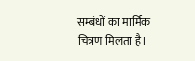सम्बंधों का मार्मिक चित्रण मिलता है।